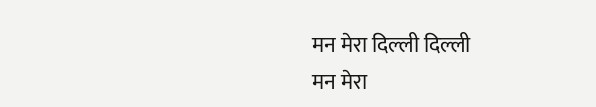मन मेरा दिल्ली दिल्ली
मन मेरा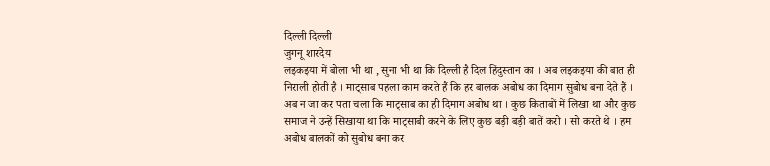दिल्ली दिल्ली
जुगनू शारदेय
लइकइया में बोला भी था , सुना भी था कि दिल्ली है दिल हिंदुस्तान का । अब लइकइया की बात ही निराली होती है । माट्साब पहला काम करते हैं कि हर बालक अबोध का दिमाग सुबोध बना देते हैं । अब न जा कर पता चला कि माट्साब का ही दिमाग अबोध था । कुछ किताबों में लिखा था और कुछ समाज ने उन्हें सिखाया था कि माट्साबी करने के लिए कुछ बड़ी बड़ी बातें करो । सो करते थे । हम अबोध बालकों को सुबोध बना कर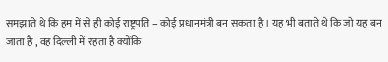समझाते थे कि हम में से ही कोई राष्ट्रपति – कोई प्रधानमंत्री बन सकता है । यह भी बताते थे कि जो यह बन जाता है , वह दिल्ली में रहता है क्योंकि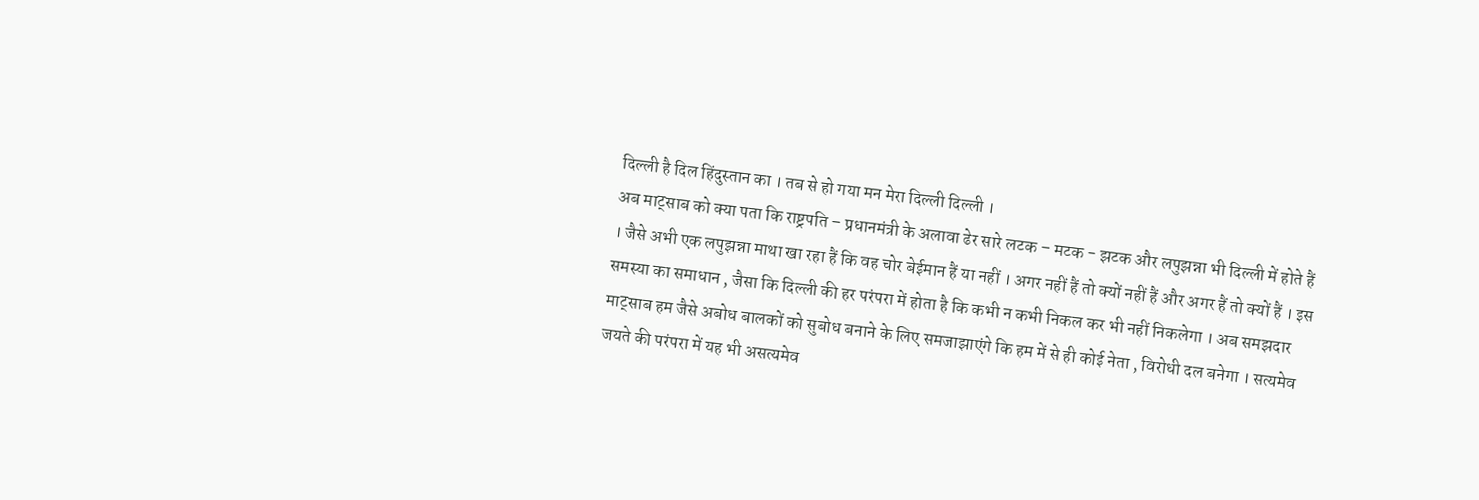दिल्ली है दिल हिंदुस्तान का । तब से हो गया मन मेरा दिल्ली दिल्ली ।
अब माट्साब को क्या पता कि राष्ट्रपति – प्रधानमंत्री के अलावा ढेर सारे लटक – मटक - झटक और लपुझन्ना भी दिल्ली में होते हैं । जैसे अभी एक लपुझन्ना माथा खा रहा हैं कि वह चोर बेईमान हैं या नहीं । अगर नहीं हैं तो क्यों नहीं हैं और अगर हैं तो क्यों हैं । इस समस्या का समाधान , जैसा कि दिल्ली की हर परंपरा में होता है कि कभी न कभी निकल कर भी नहीं निकलेगा । अब समझदार माट्साब हम जैसे अबोध बालकों को सुबोध बनाने के लिए समजाझाएंगे कि हम में से ही कोई नेता , विरोधी दल बनेगा । सत्यमेव जयते की परंपरा में यह भी असत्यमेव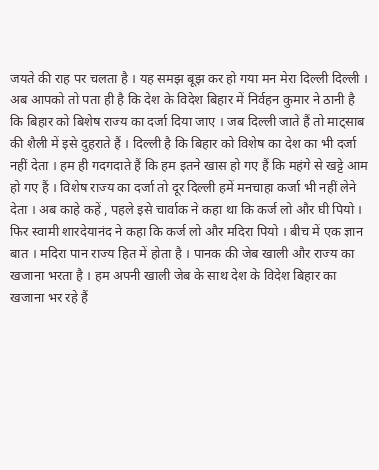जयते की राह पर चलता है । यह समझ बूझ कर हो गया मन मेरा दिल्ली दिल्ली ।
अब आपको तो पता ही है कि देश के विदेश बिहार में निर्वहन कुमार ने ठानी है कि बिहार को बिशेष राज्य का दर्जा दिया जाए । जब दिल्ली जाते हैं तो माट्साब की शैली में इसे दुहराते हैं । दिल्ली है कि बिहार को विशेष का देश का भी दर्जा नहीं देता । हम ही गदगदाते हैं कि हम इतने खास हो गए हैं कि महंगे से खट्टे आम हो गए हैं । विशेष राज्य का दर्जा तो दूर दिल्ली हमें मनचाहा कर्जा भी नहीं लेने देता । अब काहे कहें , पहले इसे चार्वाक ने कहा था कि कर्ज लो और घी पियो । फिर स्वामी शारदेयानंद ने कहा कि कर्ज लो और मदिरा पियो । बीच में एक ज्ञान बात । मदिरा पान राज्य हित में होता है । पानक की जेब खाली और राज्य का खजाना भरता है । हम अपनी खाली जेब के साथ देश के विदेश बिहार का खजाना भर रहे हैं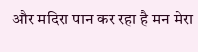और मदिरा पान कर रहा है मन मेरा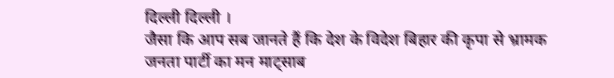दिल्ली दिल्ली ।
जैसा कि आप सब जानते हैं कि देश के विदेश बिहार की कृपा से भ्रामक जनता पार्टी का मन माट्साब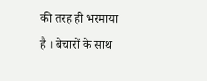की तरह ही भरमाया है । बेचारों के साथ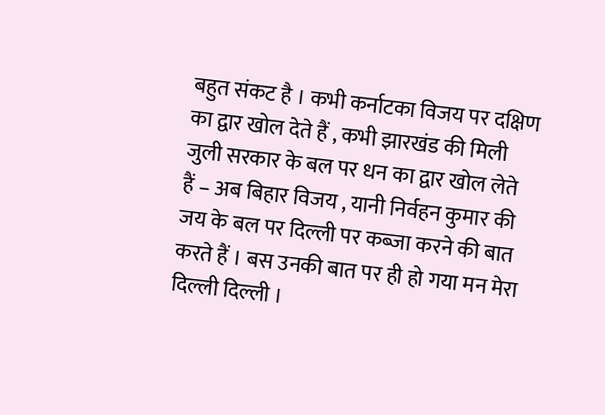बहुत संकट है । कभी कर्नाटका विजय पर दक्षिण का द्वार खोल देते हैं , कभी झारखंड की मिली जुली सरकार के बल पर धन का द्वार खोल लेते हैं – अब बिहार विजय , यानी निर्वहन कुमार की जय के बल पर दिल्ली पर कब्जा करने की बात करते हैं । बस उनकी बात पर ही हो गया मन मेरा दिल्ली दिल्ली ।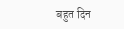बहुत दिन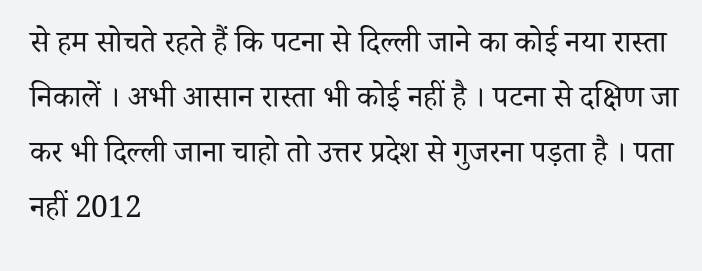से हम सोचते रहते हैं कि पटना से दिल्ली जाने का कोई नया रास्ता निकालें । अभी आसान रास्ता भी कोई नहीं है । पटना से दक्षिण जा कर भी दिल्ली जाना चाहो तो उत्तर प्रदेश से गुजरना पड़ता है । पता नहीं 2012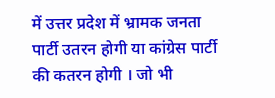में उत्तर प्रदेश में भ्रामक जनता पार्टी उतरन होगी या कांग्रेस पार्टी की कतरन होगी । जो भी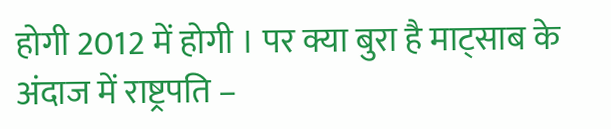होगी 2012 में होगी । पर क्या बुरा है माट्साब के अंदाज में राष्ट्रपति –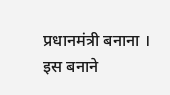प्रधानमंत्री बनाना । इस बनाने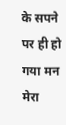के सपने पर ही हो गया मन मेरा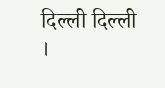दिल्ली दिल्ली ।